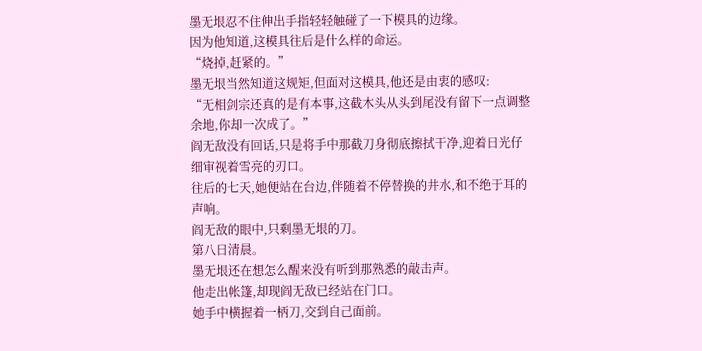墨无垠忍不住伸出手指轻轻触碰了一下模具的边缘。
因为他知道,这模具往后是什么样的命运。
“烧掉,赶紧的。”
墨无垠当然知道这规矩,但面对这模具,他还是由衷的感叹:
“无相剑宗还真的是有本事,这截木头从头到尾没有留下一点调整余地,你却一次成了。”
阎无敌没有回话,只是将手中那截刀身彻底擦拭干净,迎着日光仔细审视着雪亮的刃口。
往后的七天,她便站在台边,伴随着不停替换的井水,和不绝于耳的声响。
阎无敌的眼中,只剩墨无垠的刀。
第八日清晨。
墨无垠还在想怎么醒来没有听到那熟悉的敲击声。
他走出帐篷,却现阎无敌已经站在门口。
她手中横握着一柄刀,交到自己面前。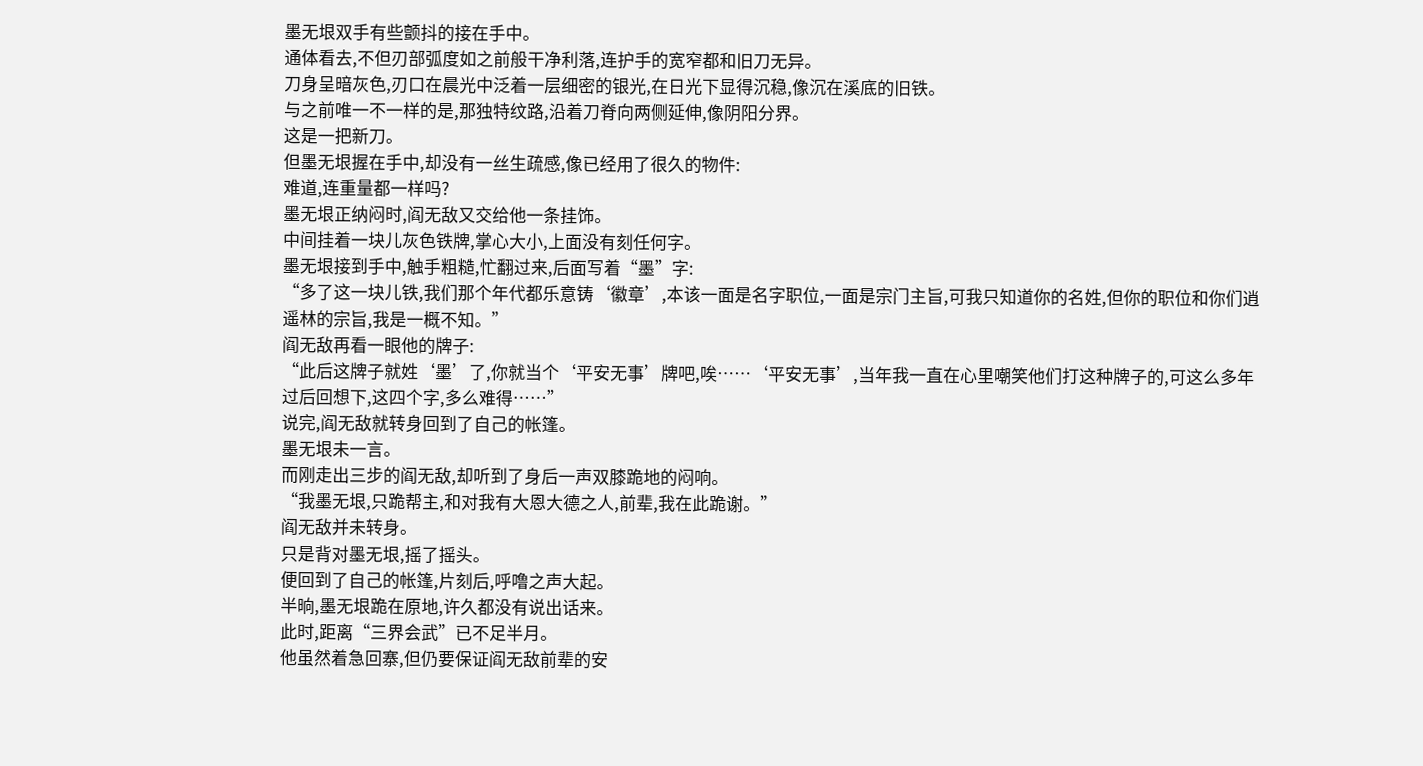墨无垠双手有些颤抖的接在手中。
通体看去,不但刃部弧度如之前般干净利落,连护手的宽窄都和旧刀无异。
刀身呈暗灰色,刃口在晨光中泛着一层细密的银光,在日光下显得沉稳,像沉在溪底的旧铁。
与之前唯一不一样的是,那独特纹路,沿着刀脊向两侧延伸,像阴阳分界。
这是一把新刀。
但墨无垠握在手中,却没有一丝生疏感,像已经用了很久的物件:
难道,连重量都一样吗?
墨无垠正纳闷时,阎无敌又交给他一条挂饰。
中间挂着一块儿灰色铁牌,掌心大小,上面没有刻任何字。
墨无垠接到手中,触手粗糙,忙翻过来,后面写着“墨”字:
“多了这一块儿铁,我们那个年代都乐意铸‘徽章’,本该一面是名字职位,一面是宗门主旨,可我只知道你的名姓,但你的职位和你们逍遥林的宗旨,我是一概不知。”
阎无敌再看一眼他的牌子:
“此后这牌子就姓‘墨’了,你就当个‘平安无事’牌吧,唉……‘平安无事’,当年我一直在心里嘲笑他们打这种牌子的,可这么多年过后回想下,这四个字,多么难得……”
说完,阎无敌就转身回到了自己的帐篷。
墨无垠未一言。
而刚走出三步的阎无敌,却听到了身后一声双膝跪地的闷响。
“我墨无垠,只跪帮主,和对我有大恩大德之人,前辈,我在此跪谢。”
阎无敌并未转身。
只是背对墨无垠,摇了摇头。
便回到了自己的帐篷,片刻后,呼噜之声大起。
半晌,墨无垠跪在原地,许久都没有说出话来。
此时,距离“三界会武”已不足半月。
他虽然着急回寨,但仍要保证阎无敌前辈的安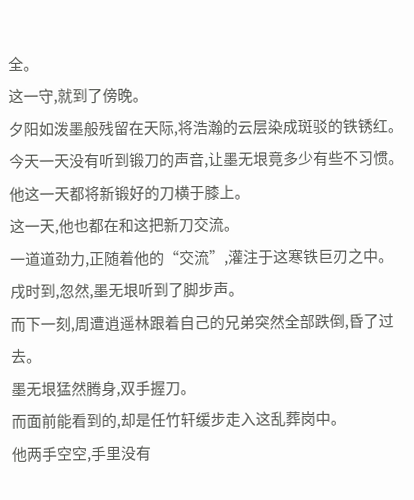全。
这一守,就到了傍晚。
夕阳如泼墨般残留在天际,将浩瀚的云层染成斑驳的铁锈红。
今天一天没有听到锻刀的声音,让墨无垠竟多少有些不习惯。
他这一天都将新锻好的刀横于膝上。
这一天,他也都在和这把新刀交流。
一道道劲力,正随着他的“交流”,灌注于这寒铁巨刃之中。
戌时到,忽然,墨无垠听到了脚步声。
而下一刻,周遭逍遥林跟着自己的兄弟突然全部跌倒,昏了过去。
墨无垠猛然腾身,双手握刀。
而面前能看到的,却是任竹轩缓步走入这乱葬岗中。
他两手空空,手里没有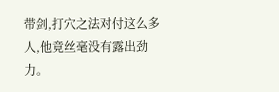带剑,打穴之法对付这么多人,他竟丝毫没有露出劲力。